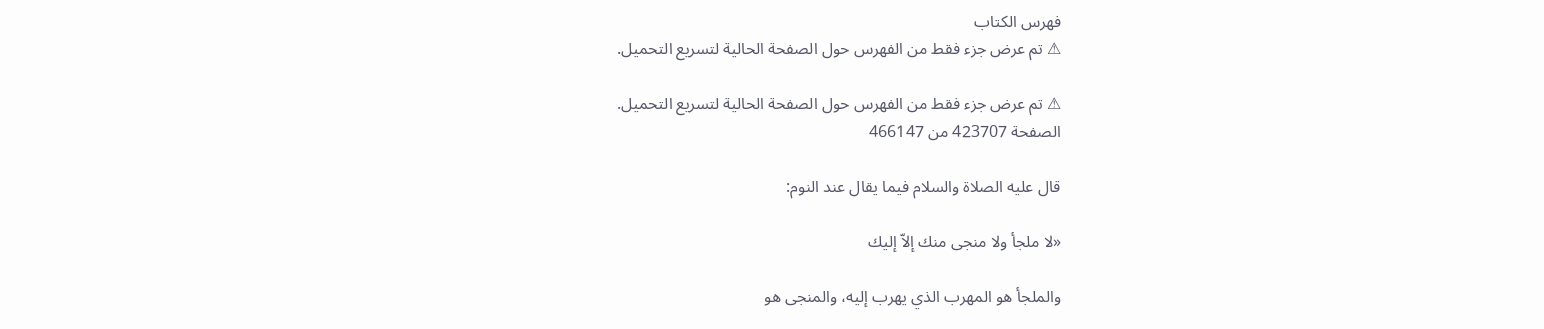فهرس الكتاب
⚠ تم عرض جزء فقط من الفهرس حول الصفحة الحالية لتسريع التحميل.

⚠ تم عرض جزء فقط من الفهرس حول الصفحة الحالية لتسريع التحميل.
الصفحة 423707 من 466147

قال عليه الصلاة والسلام فيما يقال عند النوم:

«لا ملجأ ولا منجى منك إلاّ إليك

والملجأ هو المهرب الذي يهرب إليه، والمنجى هو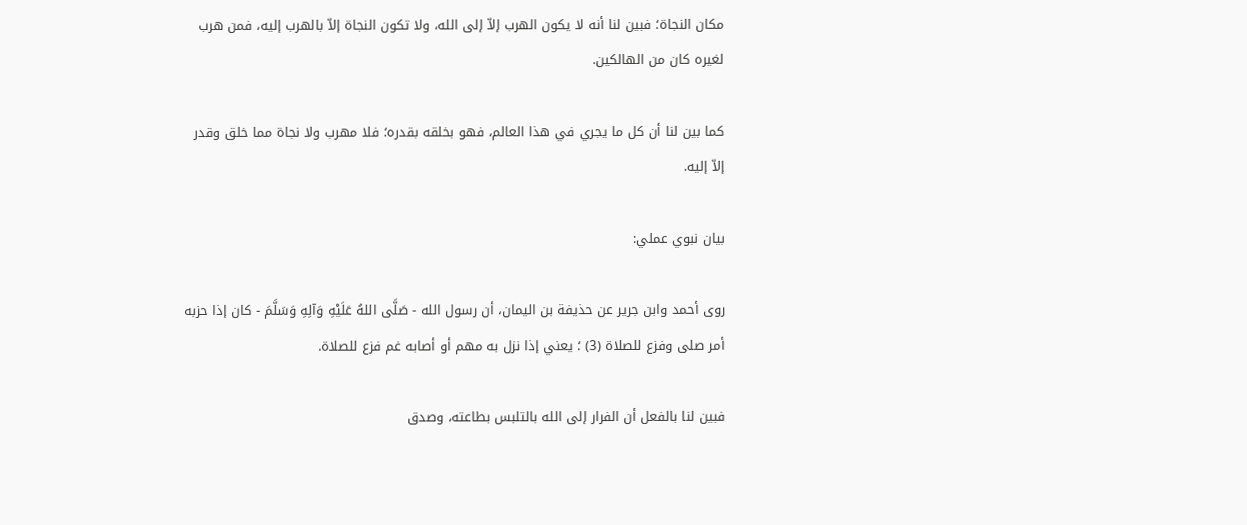مكان النجاة؛ فبين لنا أنه لا يكون الهرب إلاّ إلى الله، ولا تكون النجاة إلاّ بالهرب إليه، فمن هرب لغيره كان من الهالكين.

كما بين لنا أن كل ما يجري في هذا العالم، فهو بخلقه بقدره؛ فلا مهرب ولا نجاة مما خلق وقدر إلاّ إليه.

بيان نبوي عملي:

روى أحمد وابن جرير عن حذيفة بن اليمان، أن رسول الله - صَلَّى اللهُ عَلَيْهِ وَآلِهِ وَسَلَّمَ - كان إذا حزبه أمر صلى وفزع للصلاة (3) ؛ يعني إذا نزل به مهم أو أصابه غم فزع للصلاة.

فبين لنا بالفعل أن الفرار إلى الله بالتلبس بطاعته، وصدق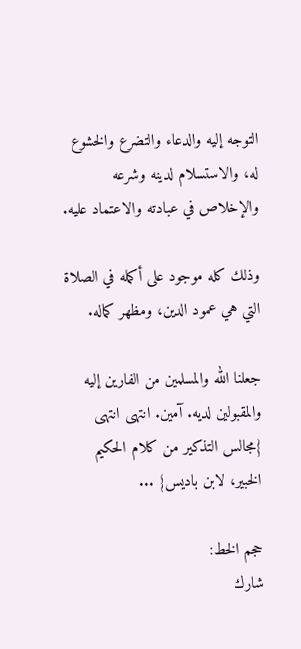التوجه إليه والدعاء والتضرع والخشوع له، والاستسلام لدينه وشرعه والإخلاص في عبادته والاعتماد عليه.

وذلك كله موجود على أكمله في الصلاة التي هي عمود الدين، ومظهر كماله.

جعلنا الله والمسلمين من الفارين إليه والمقبولين لديه. آمين. انتهى انتهى {مجالس التذكير من كلام الحكيم الخبير، لابن باديس} ...

حجم الخط:
شارك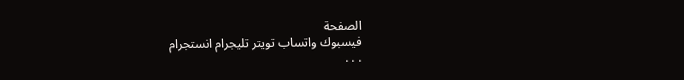الصفحة
فيسبوك واتساب تويتر تليجرام انستجرام
. . .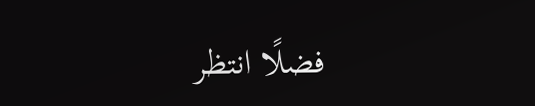فضلًا انتظر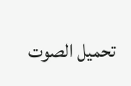تحميل الصوت